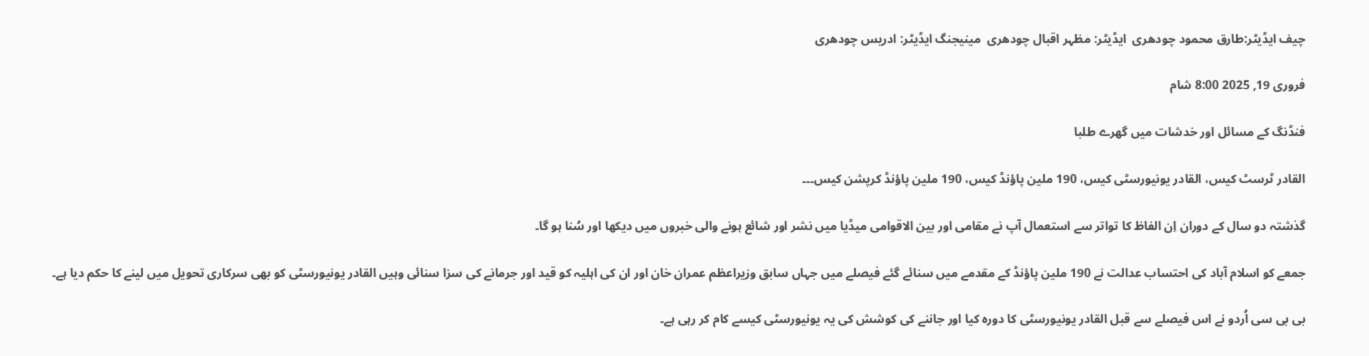چیف ایڈیٹر:طارق محمود چودھری  ایڈیٹر: مظہر اقبال چودھری  مینیجنگ ایڈیٹر: ادریس چودھری

فروری 19, 2025 8:00 شام

فنڈنگ کے مسائل اور خدشات میں گھرے طلبا

القادر ٹرسٹ کیس، القادر یونیورسٹی کیس، 190 ملین پاؤنڈ کیس، 190 ملین پاؤنڈ کرپشن کیس۔۔۔

گذشتہ دو سال کے دوران اِن الفاظ کا تواتر سے استعمال آپ نے مقامی اور بین الاقوامی میڈیا میں نشر اور شائع ہونے والی خبروں میں دیکھا اور سُنا ہو گا۔

جمعے کو اسلام آباد کی احتساب عدالت نے 190 ملین پاؤنڈ کے مقدمے میں سنائے گئے فیصلے میں جہاں سابق وزیراعظم عمران خان اور ان کی اہلیہ کو قید اور جرمانے کی سزا سنائی وہیں القادر یونیورسٹی کو بھی سرکاری تحویل میں لینے کا حکم دیا ہے۔

بی بی سی اُردو نے اس فیصلے سے قبل القادر یونیورسٹی کا دورہ کیا اور جاننے کی کوشش کی یہ یونیورسٹی کیسے کام کر رہی ہے۔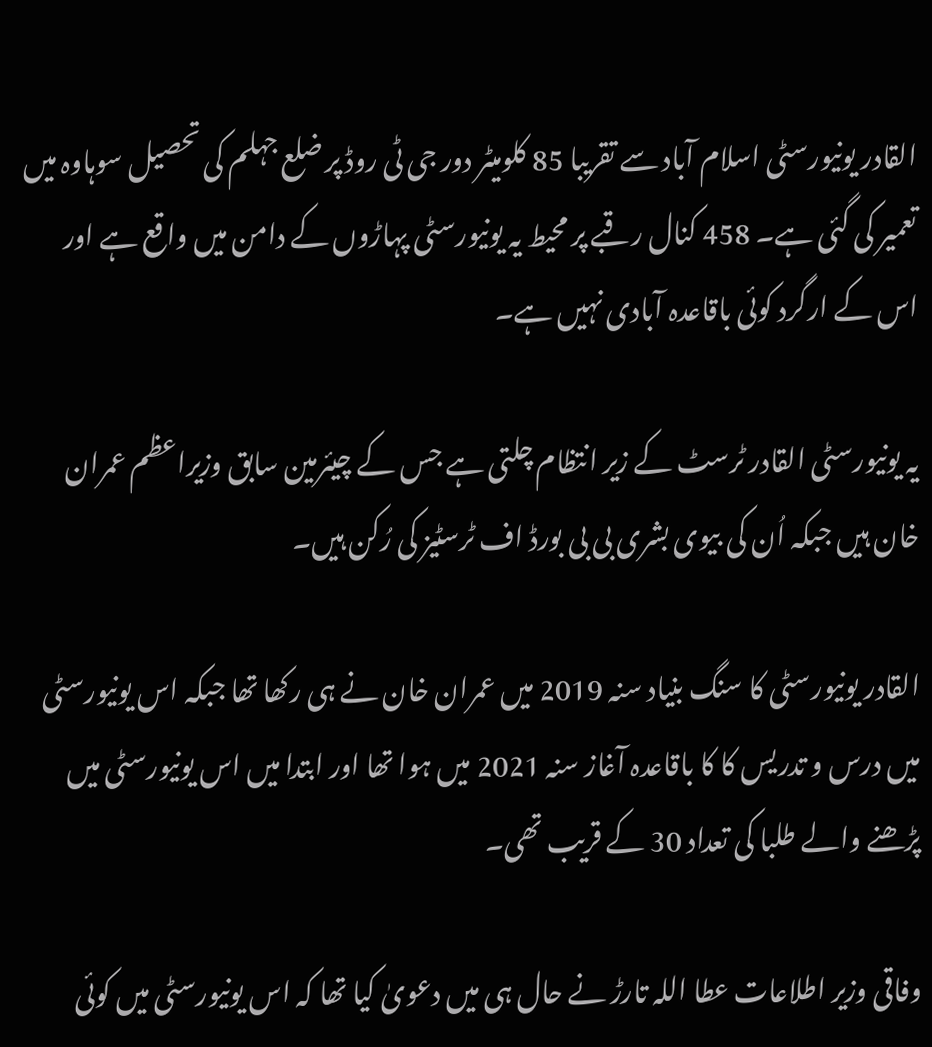القادر یونیورسٹی اسلام آباد سے تقریبا 85 کلومیٹر دور جی ٹی روڈ پر ضلع جہلم کی تحصیل سوہاوہ میں تعمیر کی گئی ہے۔ 458 کنال رقبے پر محیط یہ یونیورسٹی پہاڑوں کے دامن میں واقع ہے اور اس کے ارگرد کوئی باقاعدہ آبادی نہیں ہے۔

یہ یونیورسٹی القادر ٹرسٹ کے زیر انتظام چلتی ہے جس کے چیئرمین سابق وزیراعظم عمران خان ہیں جبکہ اُن کی بیوی بشری بی بی بورڈ اف ٹرسٹیز کی رُکن ہیں۔

القادر یونیورسٹی کا سنگ بنیاد سنہ 2019 میں عمران خان نے ہی رکھا تھا جبکہ اس یونیورسٹی میں درس و تدریس کا کا باقاعدہ آغاز سنہ 2021 میں ہوا تھا اور ابتدا میں اس یونیورسٹی میں پڑھنے والے طلبا کی تعداد 30 کے قریب تھی۔

وفاقی وزیر اطلاعات عطا اللہ تارڑ نے حال ہی میں دعویٰ کیا تھا کہ اس یونیورسٹی میں کوئی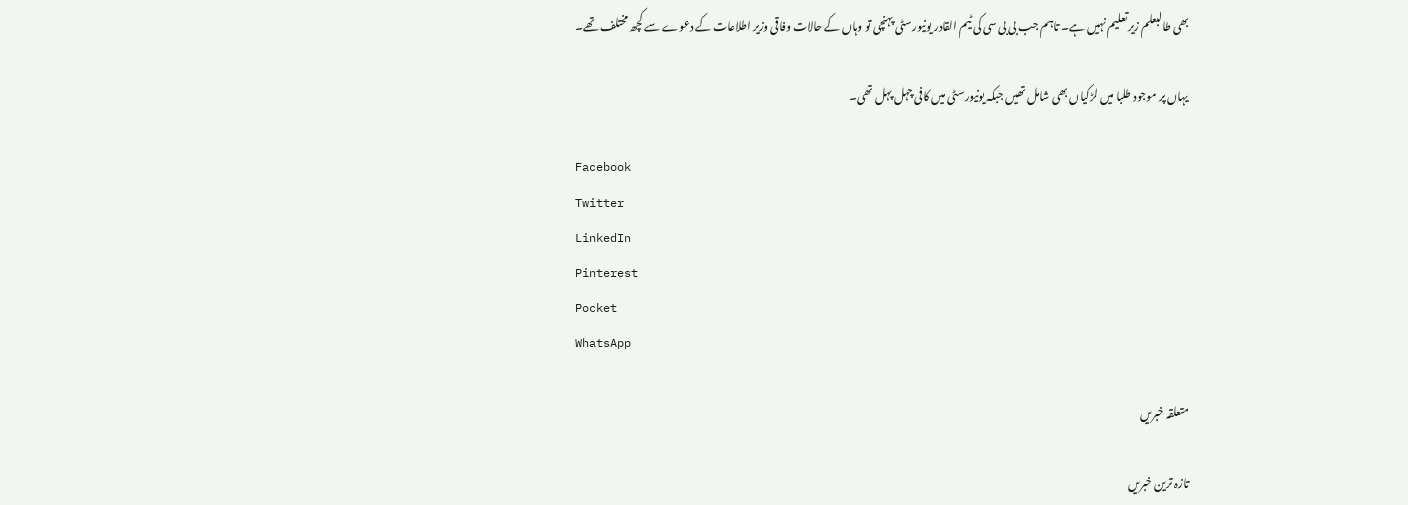بھی طالبعلم زیر تعلیم نہیں ہے۔ تاہم جب بی بی سی کی ٹیم القادر یونیورسٹی پہنچی تو وہاں کے حالات وفاقی وزیر اطلاعات کے دعوے سے کچھ مختلف تھے۔

یہاں پر موجود طلبا میں لڑکیاں بھی شامل تھیں جبکہ یونیورسٹی میں کافی چہل پہل تھی۔

Facebook
Twitter
LinkedIn
Pinterest
Pocket
WhatsApp

متعلقہ خبریں

تازہ ترین خبریں